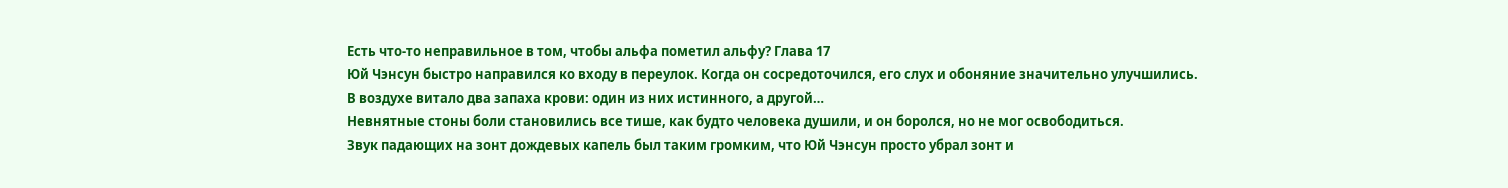Есть что-то неправильное в том, чтобы альфа пометил альфу? Глава 17
Юй Чэнсун быстро направился ко входу в переулок. Когда он сосредоточился, его слух и обоняние значительно улучшились.
В воздухе витало два запаха крови: один из них истинного, а другой…
Невнятные стоны боли становились все тише, как будто человека душили, и он боролся, но не мог освободиться.
Звук падающих на зонт дождевых капель был таким громким, что Юй Чэнсун просто убрал зонт и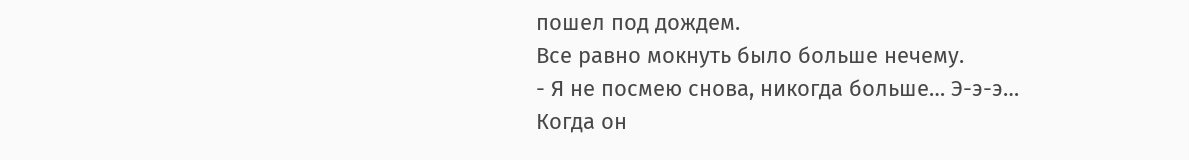пошел под дождем.
Все равно мокнуть было больше нечему.
- Я не посмею снова, никогда больше… Э-э-э…
Когда он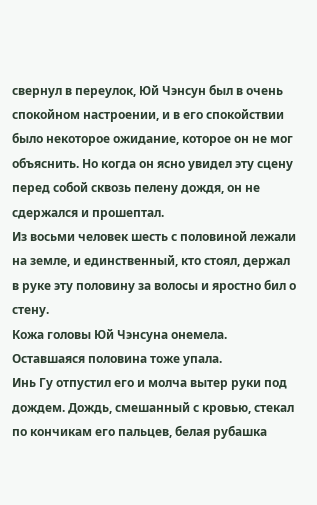свернул в переулок, Юй Чэнсун был в очень спокойном настроении, и в его спокойствии было некоторое ожидание, которое он не мог объяснить. Но когда он ясно увидел эту сцену перед собой сквозь пелену дождя, он не сдержался и прошептал.
Из восьми человек шесть с половиной лежали на земле, и единственный, кто стоял, держал в руке эту половину за волосы и яростно бил о стену.
Кожа головы Юй Чэнсуна онемела.
Оставшаяся половина тоже упала.
Инь Гу отпустил его и молча вытер руки под дождем. Дождь, смешанный с кровью, стекал по кончикам его пальцев, белая рубашка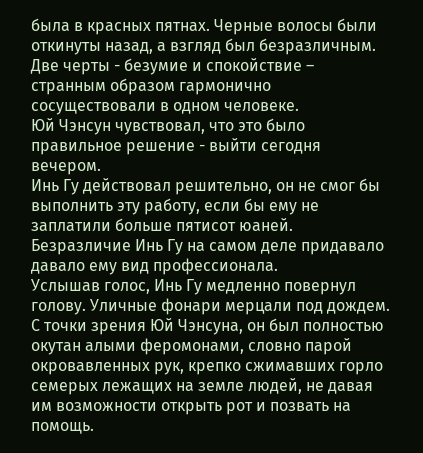была в красных пятнах. Черные волосы были откинуты назад, а взгляд был безразличным. Две черты - безумие и спокойствие – странным образом гармонично сосуществовали в одном человеке.
Юй Чэнсун чувствовал, что это было правильное решение - выйти сегодня вечером.
Инь Гу действовал решительно, он не смог бы выполнить эту работу, если бы ему не заплатили больше пятисот юаней. Безразличие Инь Гу на самом деле придавало давало ему вид профессионала.
Услышав голос, Инь Гу медленно повернул голову. Уличные фонари мерцали под дождем. С точки зрения Юй Чэнсуна, он был полностью окутан алыми феромонами, словно парой окровавленных рук, крепко сжимавших горло семерых лежащих на земле людей, не давая им возможности открыть рот и позвать на помощь.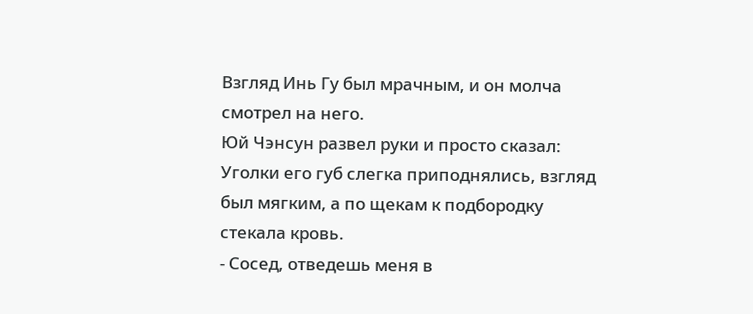Взгляд Инь Гу был мрачным, и он молча смотрел на него.
Юй Чэнсун развел руки и просто сказал:
Уголки его губ слегка приподнялись, взгляд был мягким, а по щекам к подбородку стекала кровь.
- Сосед, отведешь меня в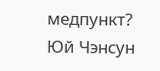медпункт?
Юй Чэнсун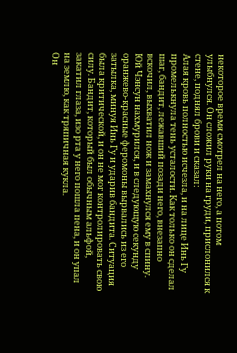некоторое время смотрел на него, а потом улыбнулся. Он сложил руки на груди, прислонился к стене, поднял брови и сказал:
Алая кровь полностью исчезла, и на лице Инь Гу промелькнула тень усталости. Как только он сделал шаг, бандит, лежавший позади него, внезапно вскочил, выхватил нож и замахнулся ему в спину.
Юй Чэнсун нахмурился, и в следующую секунду оранжево-красные феромоны вырвались из его затылка, минуя Инь Гу и ударив бандита. Ситуация была критической, и он не мог контролировать свою силу. Бандит, который был обычным альфой, закатил глаза, изо рта у него пошла пена, и он упал на землю, как тряпичная кукла.
Он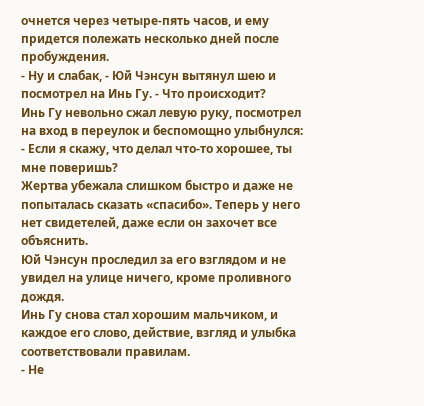очнется через четыре-пять часов, и ему придется полежать несколько дней после пробуждения.
- Ну и слабак, - Юй Чэнсун вытянул шею и посмотрел на Инь Гу. - Что происходит?
Инь Гу невольно сжал левую руку, посмотрел на вход в переулок и беспомощно улыбнулся:
- Если я скажу, что делал что-то хорошее, ты мне поверишь?
Жертва убежала слишком быстро и даже не попыталась сказать «спасибо». Теперь у него нет свидетелей, даже если он захочет все объяснить.
Юй Чэнсун проследил за его взглядом и не увидел на улице ничего, кроме проливного дождя.
Инь Гу снова стал хорошим мальчиком, и каждое его слово, действие, взгляд и улыбка соответствовали правилам.
- Не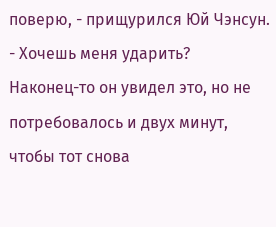поверю, - прищурился Юй Чэнсун. - Хочешь меня ударить?
Наконец-то он увидел это, но не потребовалось и двух минут, чтобы тот снова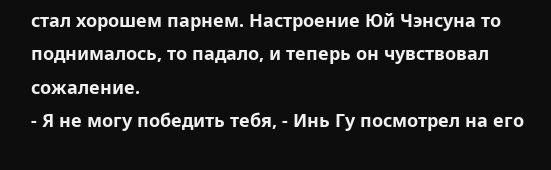стал хорошем парнем. Настроение Юй Чэнсуна то поднималось, то падало, и теперь он чувствовал сожаление.
- Я не могу победить тебя, - Инь Гу посмотрел на его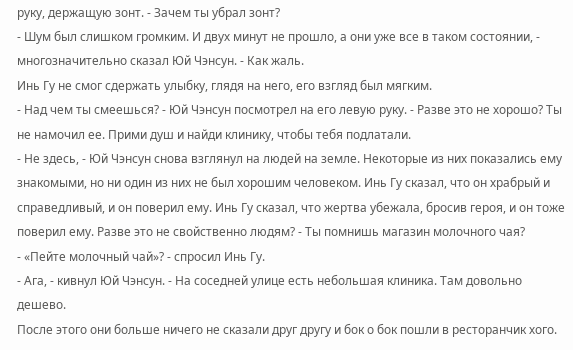руку, держащую зонт. - Зачем ты убрал зонт?
- Шум был слишком громким. И двух минут не прошло, а они уже все в таком состоянии, - многозначительно сказал Юй Чэнсун. - Как жаль.
Инь Гу не смог сдержать улыбку, глядя на него, его взгляд был мягким.
- Над чем ты смеешься? - Юй Чэнсун посмотрел на его левую руку. - Разве это не хорошо? Ты не намочил ее. Прими душ и найди клинику, чтобы тебя подлатали.
- Не здесь, - Юй Чэнсун снова взглянул на людей на земле. Некоторые из них показались ему знакомыми, но ни один из них не был хорошим человеком. Инь Гу сказал, что он храбрый и справедливый, и он поверил ему. Инь Гу сказал, что жертва убежала, бросив героя, и он тоже поверил ему. Разве это не свойственно людям? - Ты помнишь магазин молочного чая?
- «Пейте молочный чай»? - спросил Инь Гу.
- Ага, - кивнул Юй Чэнсун. - На соседней улице есть небольшая клиника. Там довольно дешево.
После этого они больше ничего не сказали друг другу и бок о бок пошли в ресторанчик хого.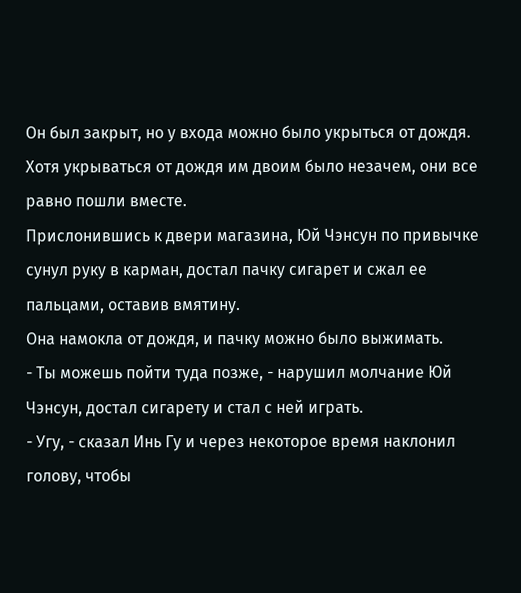Он был закрыт, но у входа можно было укрыться от дождя.
Хотя укрываться от дождя им двоим было незачем, они все равно пошли вместе.
Прислонившись к двери магазина, Юй Чэнсун по привычке сунул руку в карман, достал пачку сигарет и сжал ее пальцами, оставив вмятину.
Она намокла от дождя, и пачку можно было выжимать.
- Ты можешь пойти туда позже, - нарушил молчание Юй Чэнсун, достал сигарету и стал с ней играть.
- Угу, - сказал Инь Гу и через некоторое время наклонил голову, чтобы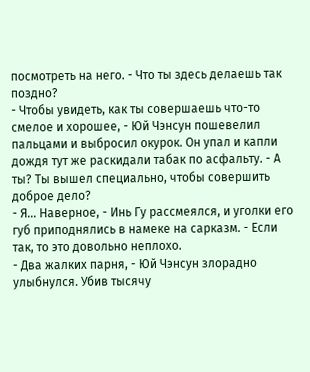посмотреть на него. - Что ты здесь делаешь так поздно?
- Чтобы увидеть, как ты совершаешь что-то смелое и хорошее, - Юй Чэнсун пошевелил пальцами и выбросил окурок. Он упал и капли дождя тут же раскидали табак по асфальту. - А ты? Ты вышел специально, чтобы совершить доброе дело?
- Я… Наверное, - Инь Гу рассмеялся, и уголки его губ приподнялись в намеке на сарказм. - Если так, то это довольно неплохо.
- Два жалких парня, - Юй Чэнсун злорадно улыбнулся. Убив тысячу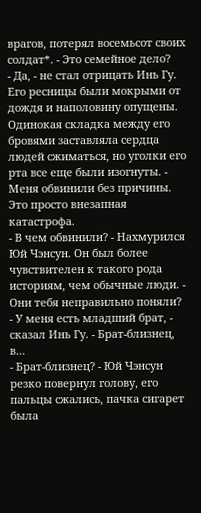врагов, потерял восемьсот своих солдат*. - Это семейное дело?
- Да, - не стал отрицать Инь Гу. Его ресницы были мокрыми от дождя и наполовину опущены. Одинокая складка между его бровями заставляла сердца людей сжиматься, но уголки его рта все еще были изогнуты. - Меня обвинили без причины. Это просто внезапная катастрофа.
- В чем обвинили? - Нахмурился Юй Чэнсун. Он был более чувствителен к такого рода историям, чем обычные люди. - Они тебя неправильно поняли?
- У меня есть младший брат, - сказал Инь Гу. - Брат-близнец, в…
- Брат-близнец? - Юй Чэнсун резко повернул голову, его пальцы сжались, пачка сигарет была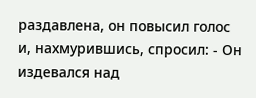раздавлена, он повысил голос и, нахмурившись, спросил: - Он издевался над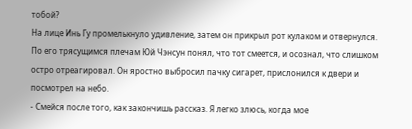тобой?
На лице Инь Гу промелькнуло удивление, затем он прикрыл рот кулаком и отвернулся.
По его трясущимся плечам Юй Чэнсун понял, что тот смеется, и осознал, что слишком остро отреагировал. Он яростно выбросил пачку сигарет, прислонился к двери и посмотрел на небо.
- Смейся после того, как закончишь рассказ. Я легко злюсь, когда мое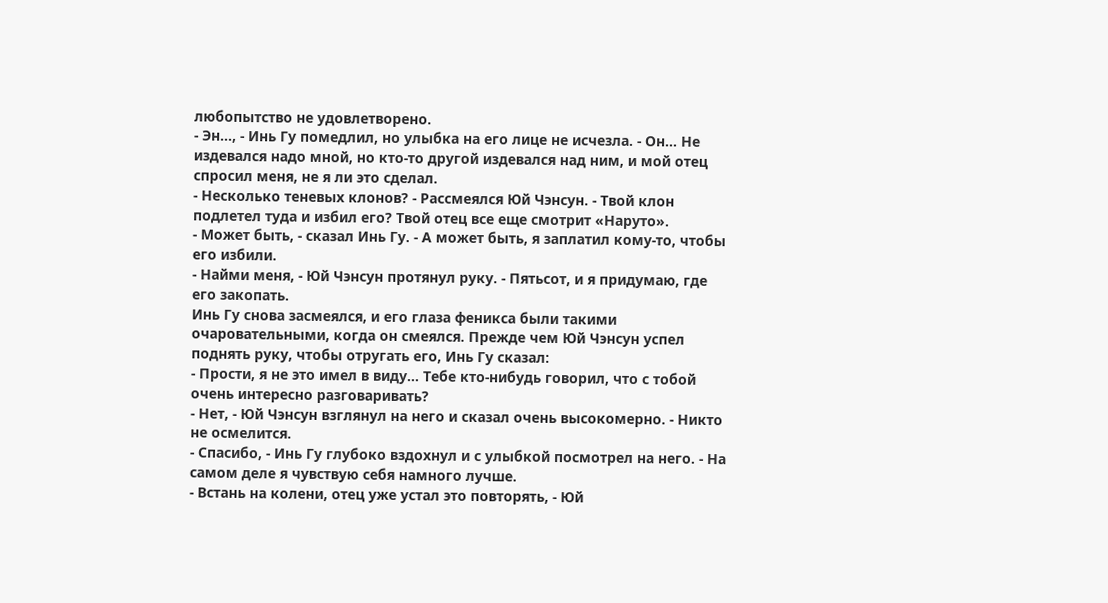любопытство не удовлетворено.
- Эн…, - Инь Гу помедлил, но улыбка на его лице не исчезла. - Он… Не издевался надо мной, но кто-то другой издевался над ним, и мой отец спросил меня, не я ли это сделал.
- Несколько теневых клонов? - Рассмеялся Юй Чэнсун. - Твой клон подлетел туда и избил его? Твой отец все еще смотрит «Наруто».
- Может быть, - сказал Инь Гу. - А может быть, я заплатил кому-то, чтобы его избили.
- Найми меня, - Юй Чэнсун протянул руку. - Пятьсот, и я придумаю, где его закопать.
Инь Гу снова засмеялся, и его глаза феникса были такими очаровательными, когда он смеялся. Прежде чем Юй Чэнсун успел поднять руку, чтобы отругать его, Инь Гу сказал:
- Прости, я не это имел в виду… Тебе кто-нибудь говорил, что с тобой очень интересно разговаривать?
- Нет, - Юй Чэнсун взглянул на него и сказал очень высокомерно. - Никто не осмелится.
- Спасибо, - Инь Гу глубоко вздохнул и с улыбкой посмотрел на него. - На самом деле я чувствую себя намного лучше.
- Встань на колени, отец уже устал это повторять, - Юй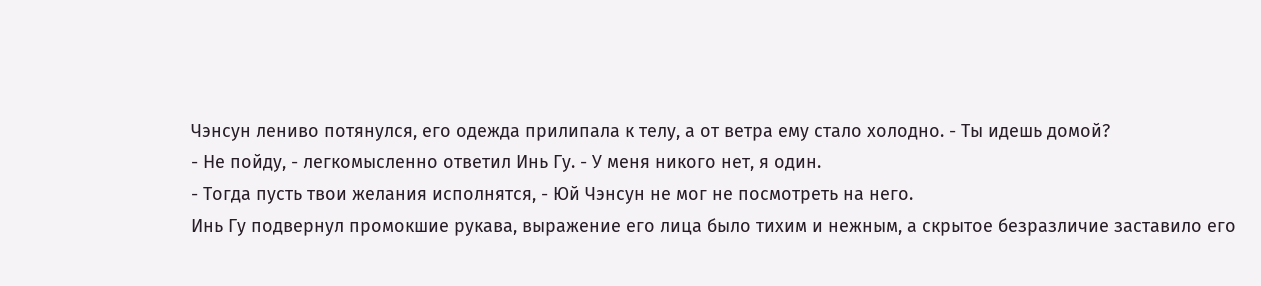Чэнсун лениво потянулся, его одежда прилипала к телу, а от ветра ему стало холодно. - Ты идешь домой?
- Не пойду, - легкомысленно ответил Инь Гу. - У меня никого нет, я один.
- Тогда пусть твои желания исполнятся, - Юй Чэнсун не мог не посмотреть на него.
Инь Гу подвернул промокшие рукава, выражение его лица было тихим и нежным, а скрытое безразличие заставило его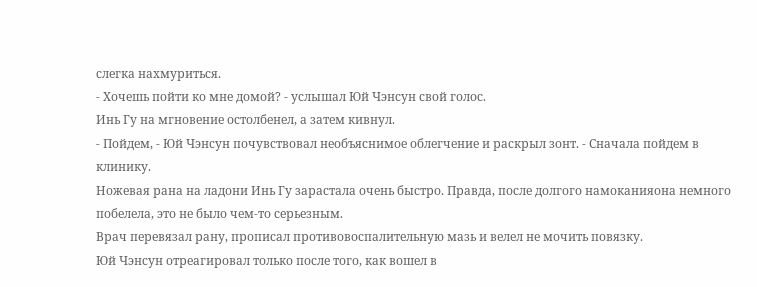слегка нахмуриться.
- Хочешь пойти ко мне домой? - услышал Юй Чэнсун свой голос.
Инь Гу на мгновение остолбенел, а затем кивнул.
- Пойдем, - Юй Чэнсун почувствовал необъяснимое облегчение и раскрыл зонт. - Сначала пойдем в клинику.
Ножевая рана на ладони Инь Гу зарастала очень быстро. Правда, после долгого намоканияона немного побелела, это не было чем-то серьезным.
Врач перевязал рану, прописал противовоспалительную мазь и велел не мочить повязку.
Юй Чэнсун отреагировал только после того, как вошел в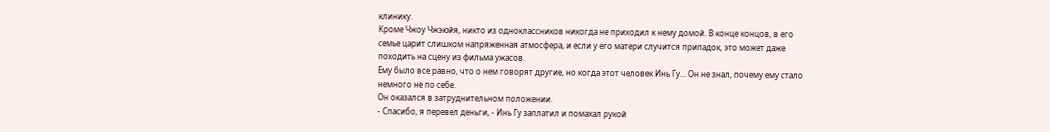клинику.
Кроме Чжоу Чжэюйя, никто из одноклассников никогда не приходил к нему домой. В конце концов, в его семье царит слишком напряженная атмосфера, и если у его матери случится припадок, это может даже походить на сцену из фильма ужасов.
Ему было все равно, что о нем говорят другие, но когда этот человек Инь Гу… Он не знал, почему ему стало немного не по себе.
Он оказался в затруднительном положении.
- Спасибо, я перевел деньги, - Инь Гу заплатил и помахал рукой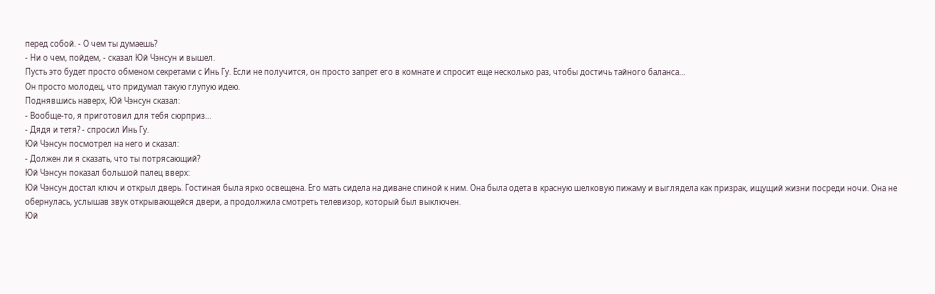перед собой. - О чем ты думаешь?
- Ни о чем, пойдем, - сказал Юй Чэнсун и вышел.
Пусть это будет просто обменом секретами с Инь Гу. Если не получится, он просто запрет его в комнате и спросит еще несколько раз, чтобы достичь тайного баланса…
Он просто молодец, что придумал такую глупую идею.
Поднявшись наверх, Юй Чэнсун сказал:
- Вообще-то, я приготовил для тебя сюрприз…
- Дядя и тетя? - спросил Инь Гу.
Юй Чэнсун посмотрел на него и сказал:
- Должен ли я сказать, что ты потрясающий?
Юй Чэнсун показал большой палец вверх:
Юй Чэнсун достал ключ и открыл дверь. Гостиная была ярко освещена. Его мать сидела на диване спиной к ним. Она была одета в красную шелковую пижаму и выглядела как призрак, ищущий жизни посреди ночи. Она не обернулась, услышав звук открывающейся двери, а продолжила смотреть телевизор, который был выключен.
Юй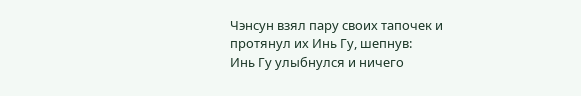Чэнсун взял пару своих тапочек и протянул их Инь Гу, шепнув:
Инь Гу улыбнулся и ничего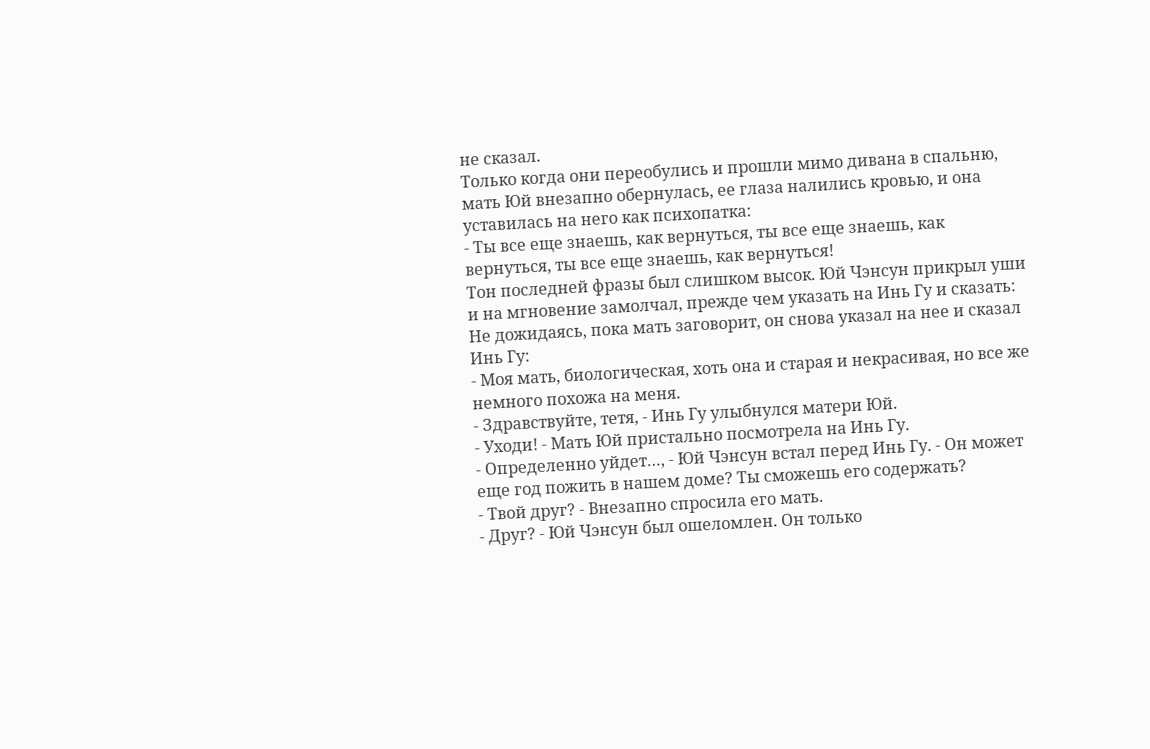не сказал.
Только когда они переобулись и прошли мимо дивана в спальню, мать Юй внезапно обернулась, ее глаза налились кровью, и она уставилась на него как психопатка:
- Ты все еще знаешь, как вернуться, ты все еще знаешь, как вернуться, ты все еще знаешь, как вернуться!
Тон последней фразы был слишком высок. Юй Чэнсун прикрыл уши и на мгновение замолчал, прежде чем указать на Инь Гу и сказать:
Не дожидаясь, пока мать заговорит, он снова указал на нее и сказал Инь Гу:
- Моя мать, биологическая, хоть она и старая и некрасивая, но все же немного похожа на меня.
- Здравствуйте, тетя, - Инь Гу улыбнулся матери Юй.
- Уходи! - Мать Юй пристально посмотрела на Инь Гу.
- Определенно уйдет…, - Юй Чэнсун встал перед Инь Гу. - Он может еще год пожить в нашем доме? Ты сможешь его содержать?
- Твой друг? - Внезапно спросила его мать.
- Друг? - Юй Чэнсун был ошеломлен. Он только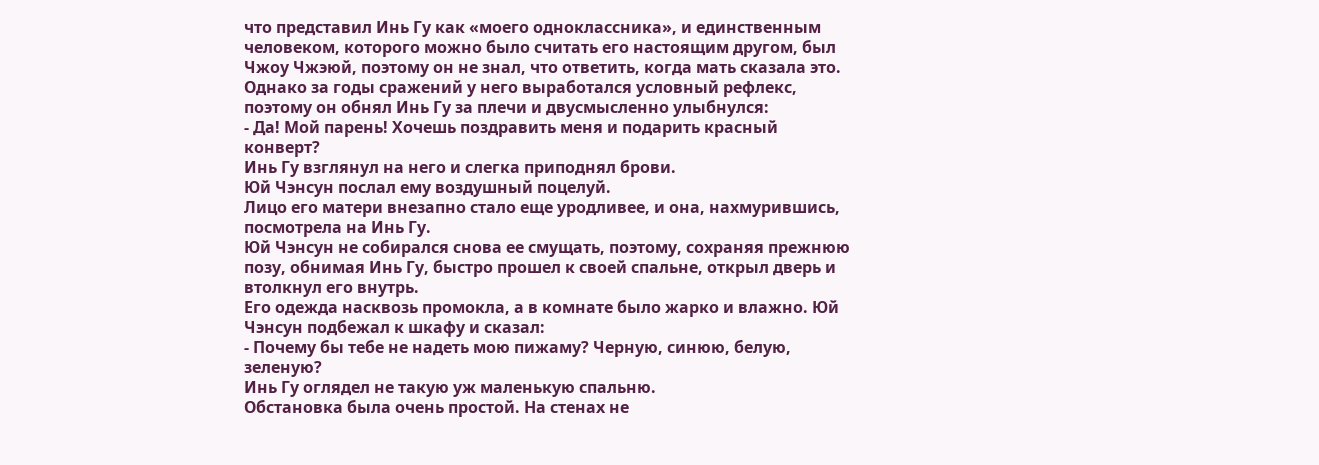что представил Инь Гу как «моего одноклассника», и единственным человеком, которого можно было считать его настоящим другом, был Чжоу Чжэюй, поэтому он не знал, что ответить, когда мать сказала это. Однако за годы сражений у него выработался условный рефлекс, поэтому он обнял Инь Гу за плечи и двусмысленно улыбнулся:
- Да! Мой парень! Хочешь поздравить меня и подарить красный конверт?
Инь Гу взглянул на него и слегка приподнял брови.
Юй Чэнсун послал ему воздушный поцелуй.
Лицо его матери внезапно стало еще уродливее, и она, нахмурившись, посмотрела на Инь Гу.
Юй Чэнсун не собирался снова ее смущать, поэтому, сохраняя прежнюю позу, обнимая Инь Гу, быстро прошел к своей спальне, открыл дверь и втолкнул его внутрь.
Его одежда насквозь промокла, а в комнате было жарко и влажно. Юй Чэнсун подбежал к шкафу и сказал:
- Почему бы тебе не надеть мою пижаму? Черную, синюю, белую, зеленую?
Инь Гу оглядел не такую уж маленькую спальню.
Обстановка была очень простой. На стенах не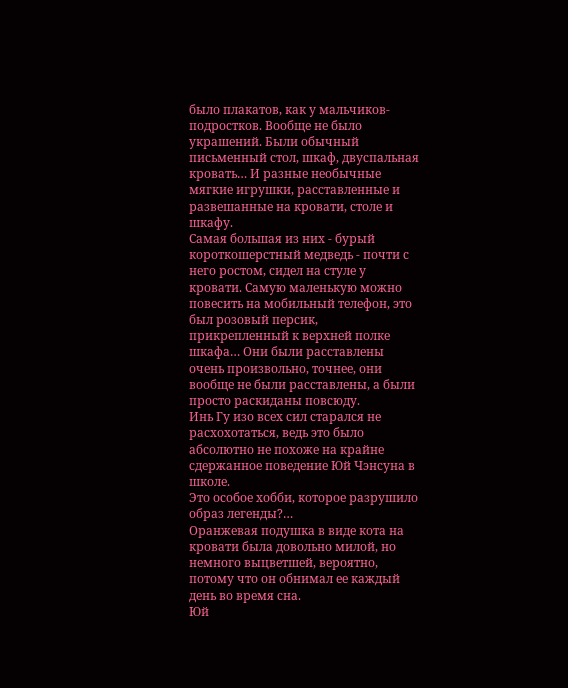было плакатов, как у мальчиков-подростков. Вообще не было украшений. Были обычный письменный стол, шкаф, двуспальная кровать… И разные необычные мягкие игрушки, расставленные и развешанные на кровати, столе и шкафу.
Самая большая из них - бурый короткошерстный медведь - почти с него ростом, сидел на стуле у кровати. Самую маленькую можно повесить на мобильный телефон, это был розовый персик, прикрепленный к верхней полке шкафа… Они были расставлены очень произвольно, точнее, они вообще не были расставлены, а были просто раскиданы повсюду.
Инь Гу изо всех сил старался не расхохотаться, ведь это было абсолютно не похоже на крайне сдержанное поведение Юй Чэнсуна в школе.
Это особое хобби, которое разрушило образ легенды?…
Оранжевая подушка в виде кота на кровати была довольно милой, но немного выцветшей, вероятно, потому что он обнимал ее каждый день во время сна.
Юй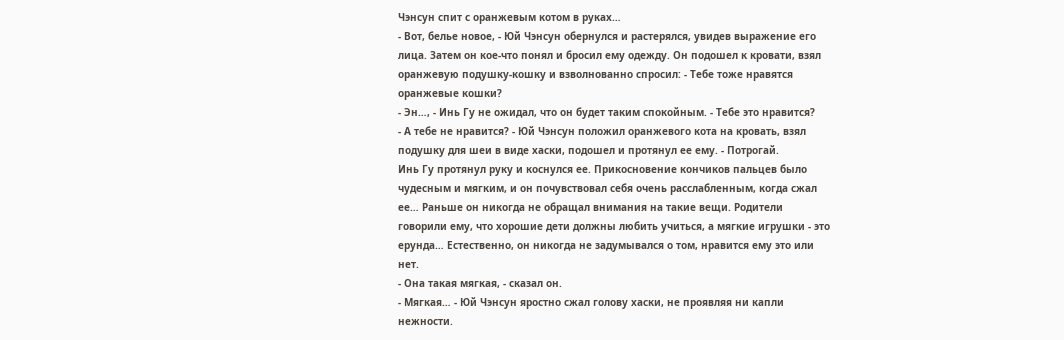Чэнсун спит с оранжевым котом в руках…
- Вот, белье новое, - Юй Чэнсун обернулся и растерялся, увидев выражение его лица. Затем он кое-что понял и бросил ему одежду. Он подошел к кровати, взял оранжевую подушку-кошку и взволнованно спросил: - Тебе тоже нравятся оранжевые кошки?
- Эн…, - Инь Гу не ожидал, что он будет таким спокойным. - Тебе это нравится?
- А тебе не нравится? - Юй Чэнсун положил оранжевого кота на кровать, взял подушку для шеи в виде хаски, подошел и протянул ее ему. - Потрогай.
Инь Гу протянул руку и коснулся ее. Прикосновение кончиков пальцев было чудесным и мягким, и он почувствовал себя очень расслабленным, когда сжал ее… Раньше он никогда не обращал внимания на такие вещи. Родители говорили ему, что хорошие дети должны любить учиться, а мягкие игрушки - это ерунда… Естественно, он никогда не задумывался о том, нравится ему это или нет.
- Она такая мягкая, - сказал он.
- Мягкая… - Юй Чэнсун яростно сжал голову хаски, не проявляя ни капли нежности.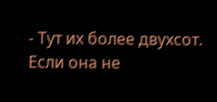- Тут их более двухсот. Если она не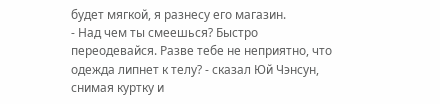будет мягкой, я разнесу его магазин.
- Над чем ты смеешься? Быстро переодевайся. Разве тебе не неприятно, что одежда липнет к телу? - сказал Юй Чэнсун, снимая куртку и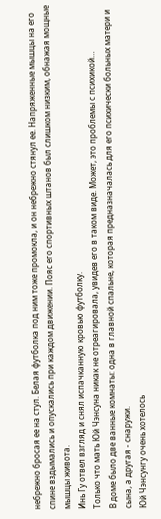небрежно бросая ее на стул. Белая футболка под ним тоже промокла, и он небрежно стянул ее. Напряженные мышцы на его спине вздымались и опускались при каждом движении. Пояс его спортивных штанов был слишком низким, обнажая мощные мышцы живота.
Инь Гу отвел взгляд и снял испачканную кровью футболку.
Только что мать Юй Чэнсуна никак не отреагировала, увидев его в таком виде. Может, это проблемы с психикой…
В доме было две ванные комнаты: одна в главной спальне, которая предназначалась для его психически больных матери и сына, а другая - снаружи.
Юй Чэнсунгу очень хотелось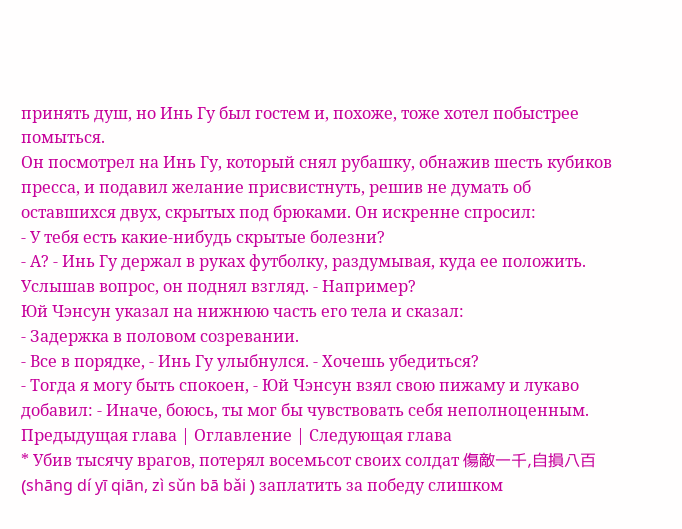принять душ, но Инь Гу был гостем и, похоже, тоже хотел побыстрее помыться.
Он посмотрел на Инь Гу, который снял рубашку, обнажив шесть кубиков пресса, и подавил желание присвистнуть, решив не думать об оставшихся двух, скрытых под брюками. Он искренне спросил:
- У тебя есть какие-нибудь скрытые болезни?
- А? - Инь Гу держал в руках футболку, раздумывая, куда ее положить. Услышав вопрос, он поднял взгляд. - Например?
Юй Чэнсун указал на нижнюю часть его тела и сказал:
- Задержка в половом созревании.
- Все в порядке, - Инь Гу улыбнулся. - Хочешь убедиться?
- Тогда я могу быть спокоен, - Юй Чэнсун взял свою пижаму и лукаво добавил: - Иначе, боюсь, ты мог бы чувствовать себя неполноценным.
Предыдущая глава | Оглавление | Следующая глава
* Убив тысячу врагов, потерял восемьсот своих солдат 傷敵一千,自損八百 (shāng dí yī qiān, zì sǔn bā bǎi ) заплатить за победу слишком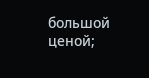большой ценой;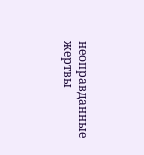неоправданные жертвы